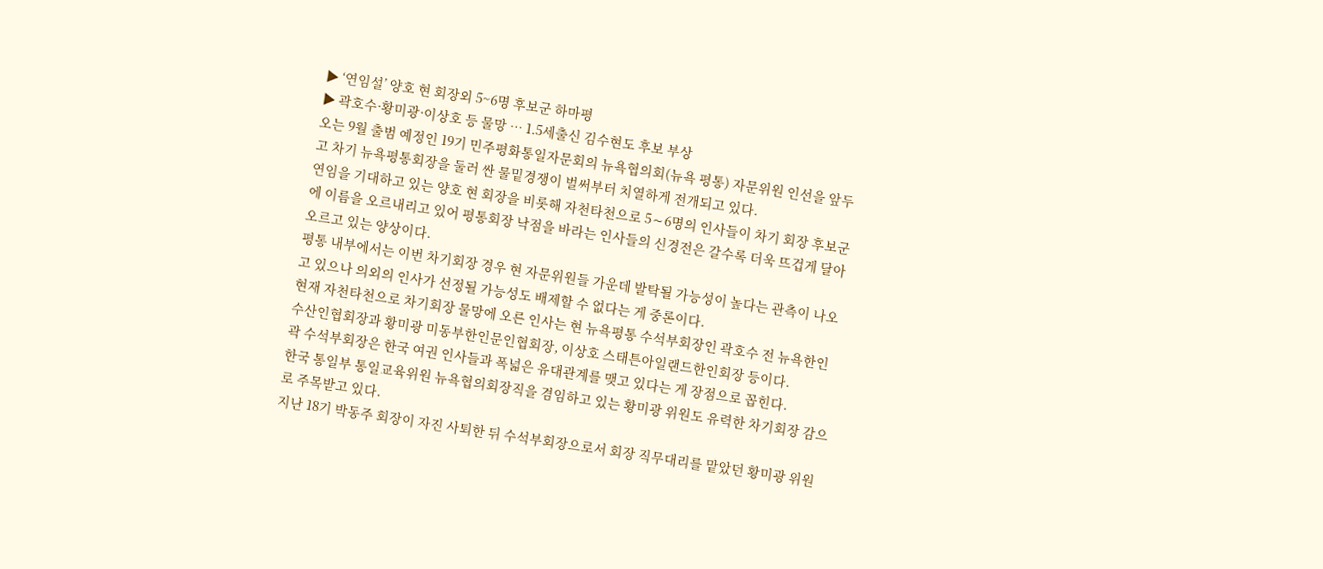▶ ‘연임설’ 양호 현 회장외 5~6명 후보군 하마평
▶ 곽호수·황미광·이상호 등 물망 … 1.5세출신 김수현도 후보 부상
오는 9월 출범 예정인 19기 민주평화통일자문회의 뉴욕협의회(뉴욕 평통) 자문위원 인선을 앞두고 차기 뉴욕평통회장을 둘러 싼 물밑경쟁이 벌써부터 치열하게 전개되고 있다.
연임을 기대하고 있는 양호 현 회장을 비롯해 자천타천으로 5∼6명의 인사들이 차기 회장 후보군에 이름을 오르내리고 있어 평통회장 낙점을 바라는 인사들의 신경전은 갈수록 더욱 뜨겁게 달아오르고 있는 양상이다.
평통 내부에서는 이번 차기회장 경우 현 자문위원들 가운데 발탁될 가능성이 높다는 관측이 나오고 있으나 의외의 인사가 선정될 가능성도 배제할 수 없다는 게 중론이다.
현재 자천타천으로 차기회장 물망에 오른 인사는 현 뉴욕평통 수석부회장인 곽호수 전 뉴욕한인수산인협회장과 황미광 미동부한인문인협회장, 이상호 스태튼아일랜드한인회장 등이다.
곽 수석부회장은 한국 여권 인사들과 폭넓은 유대관계를 맺고 있다는 게 장점으로 꼽힌다.
한국 통일부 통일교육위원 뉴욕협의회장직을 겸임하고 있는 황미광 위원도 유력한 차기회장 감으로 주목받고 있다.
지난 18기 박동주 회장이 자진 사퇴한 뒤 수석부회장으로서 회장 직무대리를 맡았던 황미광 위원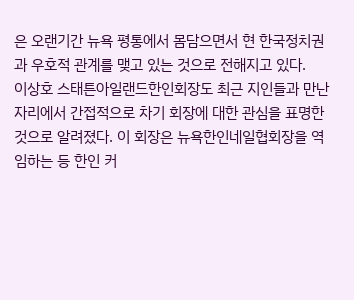은 오랜기간 뉴욕 평통에서 몸담으면서 현 한국정치권과 우호적 관계를 맺고 있는 것으로 전해지고 있다.
이상호 스태튼아일랜드한인회장도 최근 지인들과 만난 자리에서 간접적으로 차기 회장에 대한 관심을 표명한 것으로 알려졌다. 이 회장은 뉴욕한인네일협회장을 역임하는 등 한인 커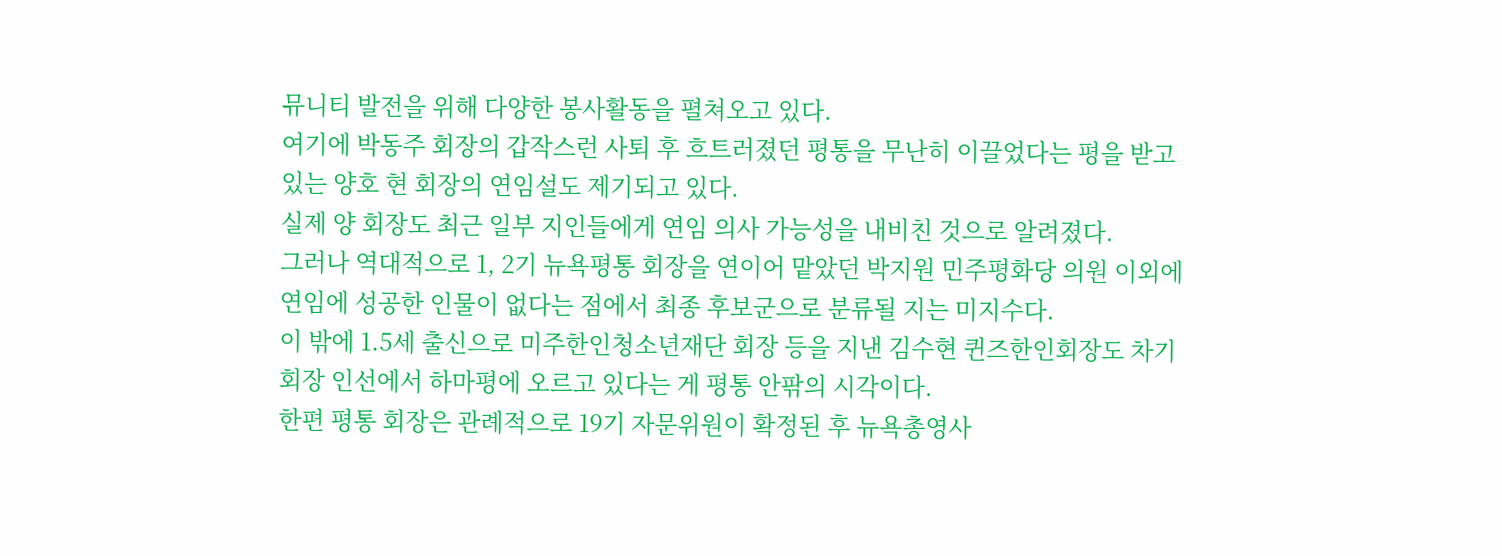뮤니티 발전을 위해 다양한 봉사활동을 펼쳐오고 있다.
여기에 박동주 회장의 갑작스런 사퇴 후 흐트러졌던 평통을 무난히 이끌었다는 평을 받고 있는 양호 현 회장의 연임설도 제기되고 있다.
실제 양 회장도 최근 일부 지인들에게 연임 의사 가능성을 내비친 것으로 알려졌다.
그러나 역대적으로 1, 2기 뉴욕평통 회장을 연이어 맡았던 박지원 민주평화당 의원 이외에 연임에 성공한 인물이 없다는 점에서 최종 후보군으로 분류될 지는 미지수다.
이 밖에 1.5세 출신으로 미주한인청소년재단 회장 등을 지낸 김수현 퀸즈한인회장도 차기회장 인선에서 하마평에 오르고 있다는 게 평통 안팎의 시각이다.
한편 평통 회장은 관례적으로 19기 자문위원이 확정된 후 뉴욕총영사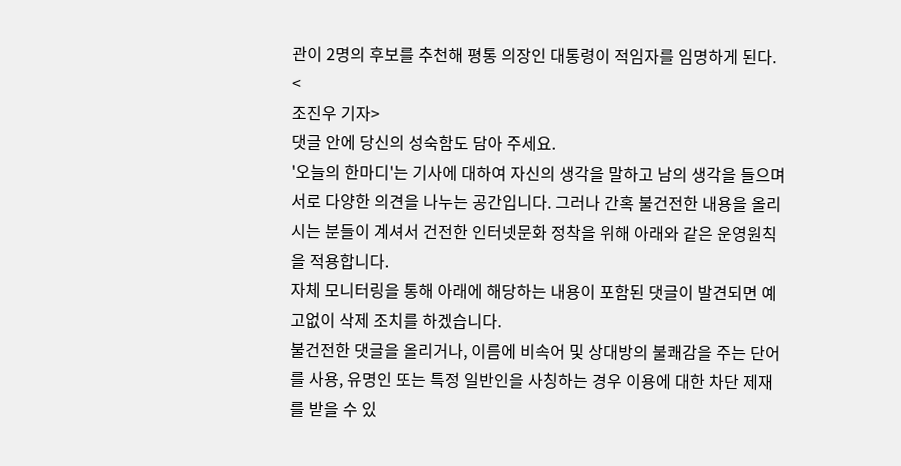관이 2명의 후보를 추천해 평통 의장인 대통령이 적임자를 임명하게 된다.
<
조진우 기자>
댓글 안에 당신의 성숙함도 담아 주세요.
'오늘의 한마디'는 기사에 대하여 자신의 생각을 말하고 남의 생각을 들으며 서로 다양한 의견을 나누는 공간입니다. 그러나 간혹 불건전한 내용을 올리시는 분들이 계셔서 건전한 인터넷문화 정착을 위해 아래와 같은 운영원칙을 적용합니다.
자체 모니터링을 통해 아래에 해당하는 내용이 포함된 댓글이 발견되면 예고없이 삭제 조치를 하겠습니다.
불건전한 댓글을 올리거나, 이름에 비속어 및 상대방의 불쾌감을 주는 단어를 사용, 유명인 또는 특정 일반인을 사칭하는 경우 이용에 대한 차단 제재를 받을 수 있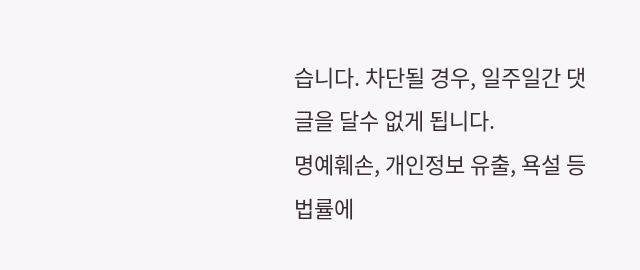습니다. 차단될 경우, 일주일간 댓글을 달수 없게 됩니다.
명예훼손, 개인정보 유출, 욕설 등 법률에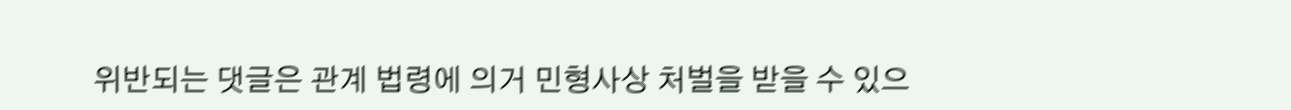위반되는 댓글은 관계 법령에 의거 민형사상 처벌을 받을 수 있으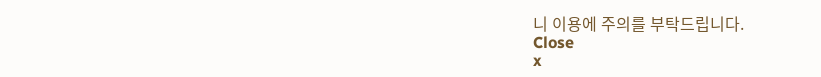니 이용에 주의를 부탁드립니다.
Close
x